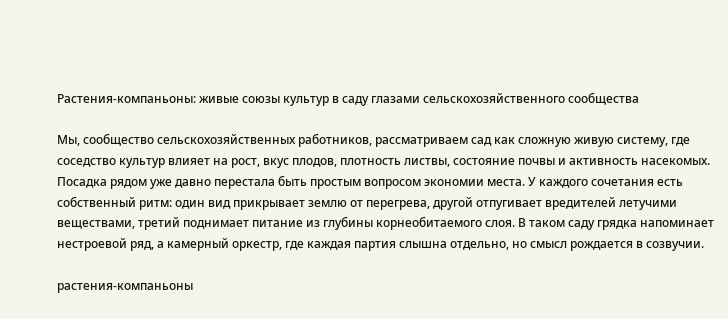Растения-компаньоны: живые союзы культур в саду глазами сельскохозяйственного сообщества

Мы, сообщество сельскохозяйственных работников, рассматриваем сад как сложную живую систему, где соседство культур влияет на рост, вкус плодов, плотность листвы, состояние почвы и активность насекомых. Посадка рядом уже давно перестала быть простым вопросом экономии места. У каждого сочетания есть собственный ритм: один вид прикрывает землю от перегрева, другой отпугивает вредителей летучими веществами, третий поднимает питание из глубины корнеобитаемого слоя. В таком саду грядка напоминает нестроевой ряд, а камерный оркестр, где каждая партия слышна отдельно, но смысл рождается в созвучии.

растения-компаньоны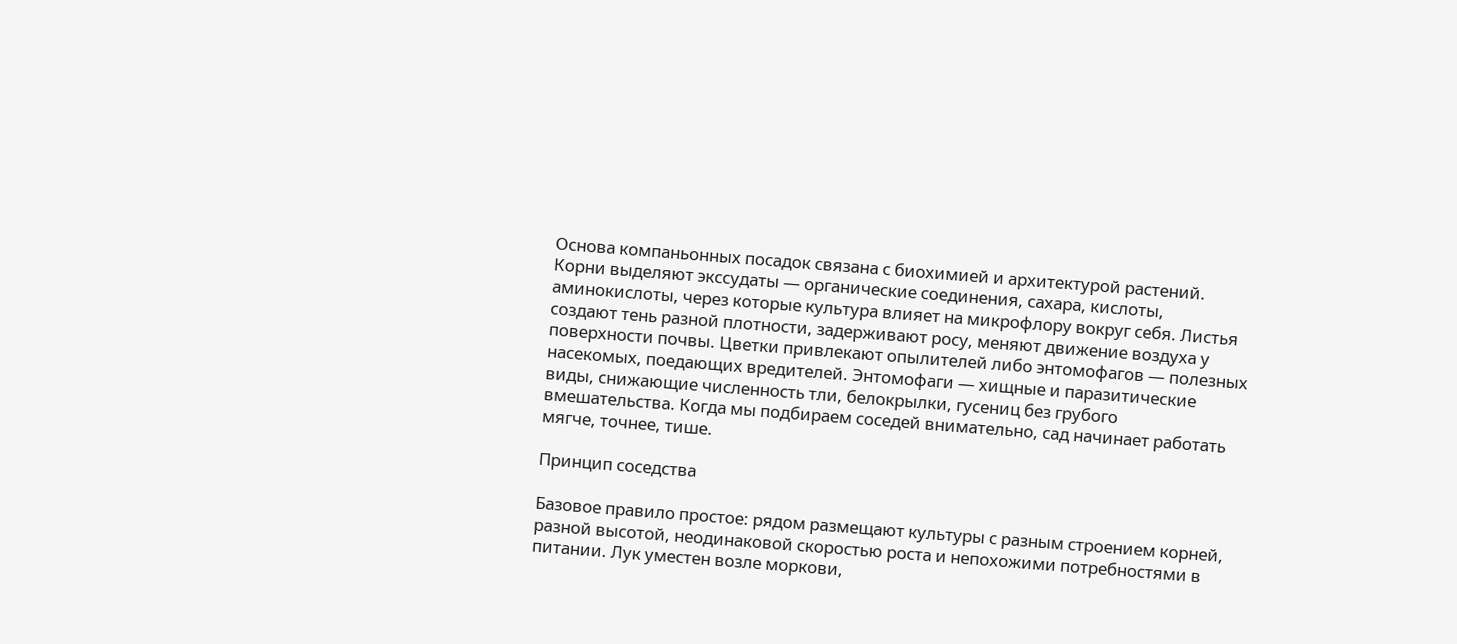Основа компаньонных посадок связана с биохимией и архитектурой растений. Корни выделяют экссудаты — органические соединения, сахара, кислоты, аминокислоты, через которые культура влияет на микрофлору вокруг себя. Листья создают тень разной плотности, задерживают росу, меняют движение воздуха у поверхности почвы. Цветки привлекают опылителей либо энтомофагов — полезных насекомых, поедающих вредителей. Энтомофаги — хищные и паразитические виды, снижающие численность тли, белокрылки, гусениц без грубого вмешательства. Когда мы подбираем соседей внимательно, сад начинает работать мягче, точнее, тише.

Принцип соседства

Базовое правило простое: рядом размещают культуры с разным строением корней, разной высотой, неодинаковой скоростью роста и непохожими потребностями в питании. Лук уместен возле моркови,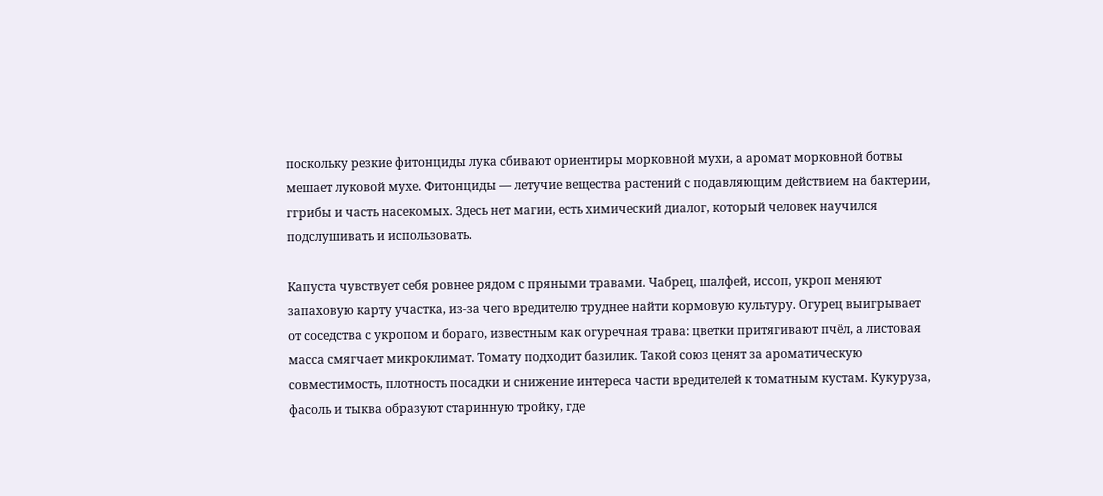поскольку резкие фитонциды лука сбивают ориентиры морковной мухи, а аромат морковной ботвы мешает луковой мухе. Фитонциды — летучие вещества растений с подавляющим действием на бактерии, ггрибы и часть насекомых. Здесь нет магии, есть химический диалог, который человек научился подслушивать и использовать.

Капуста чувствует себя ровнее рядом с пряными травами. Чабрец, шалфей, иссоп, укроп меняют запаховую карту участка, из-за чего вредителю труднее найти кормовую культуру. Огурец выигрывает от соседства с укропом и бораго, известным как огуречная трава: цветки притягивают пчёл, а листовая масса смягчает микроклимат. Томату подходит базилик. Такой союз ценят за ароматическую совместимость, плотность посадки и снижение интереса части вредителей к томатным кустам. Кукуруза, фасоль и тыква образуют старинную тройку, где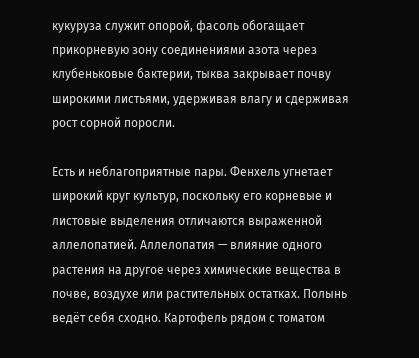кукуруза служит опорой, фасоль обогащает прикорневую зону соединениями азота через клубеньковые бактерии, тыква закрывает почву широкими листьями, удерживая влагу и сдерживая рост сорной поросли.

Есть и неблагоприятные пары. Фенхель угнетает широкий круг культур, поскольку его корневые и листовые выделения отличаются выраженной аллелопатией. Аллелопатия — влияние одного растения на другое через химические вещества в почве, воздухе или растительных остатках. Полынь ведёт себя сходно. Картофель рядом с томатом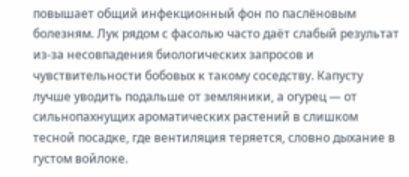повышает общий инфекционный фон по паслёновым болезням. Лук рядом с фасолью часто даёт слабый результат из-за несовпадения биологических запросов и чувствительности бобовых к такому соседству. Капусту лучше уводить подальше от земляники, а огурец — от сильнопахнущих ароматических растений в слишком тесной посадке, где вентиляция теряется, словно дыхание в густом войлоке.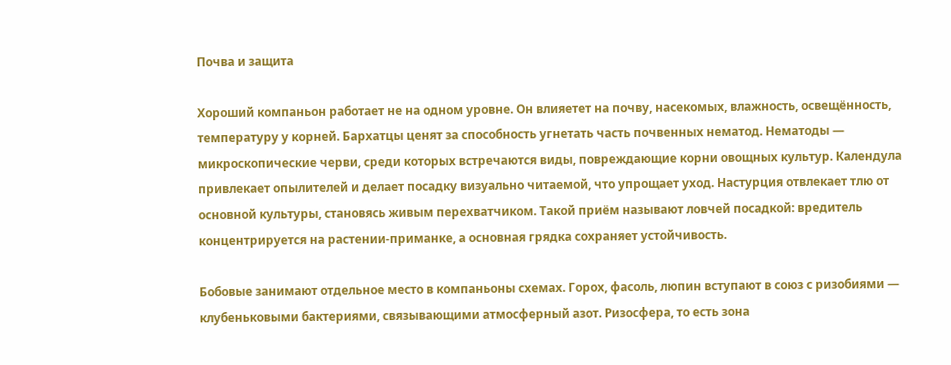Почва и защита

Хороший компаньон работает не на одном уровне. Он влияетет на почву, насекомых, влажность, освещённость, температуру у корней. Бархатцы ценят за способность угнетать часть почвенных нематод. Нематоды — микроскопические черви, среди которых встречаются виды, повреждающие корни овощных культур. Календула привлекает опылителей и делает посадку визуально читаемой, что упрощает уход. Настурция отвлекает тлю от основной культуры, становясь живым перехватчиком. Такой приём называют ловчей посадкой: вредитель концентрируется на растении-приманке, а основная грядка сохраняет устойчивость.

Бобовые занимают отдельное место в компаньоны схемах. Горох, фасоль, люпин вступают в союз с ризобиями — клубеньковыми бактериями, связывающими атмосферный азот. Ризосфера, то есть зона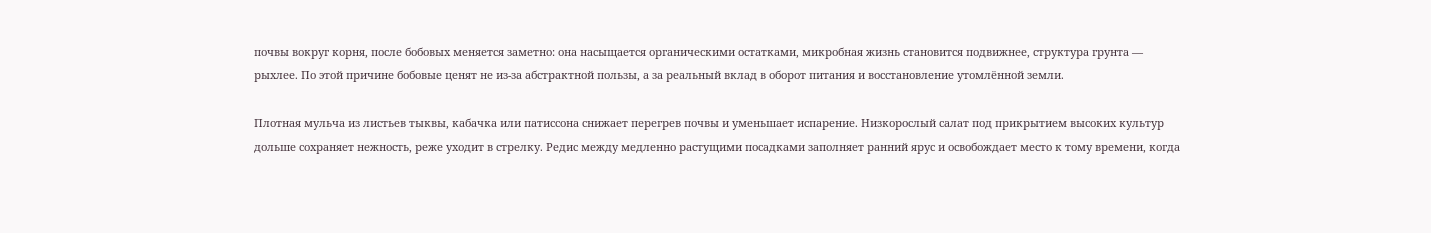почвы вокруг корня, после бобовых меняется заметно: она насыщается органическими остатками, микробная жизнь становится подвижнее, структура грунта — рыхлее. По этой причине бобовые ценят не из-за абстрактной пользы, а за реальный вклад в оборот питания и восстановление утомлённой земли.

Плотная мульча из листьев тыквы, кабачка или патиссона снижает перегрев почвы и уменьшает испарение. Низкорослый салат под прикрытием высоких культур дольше сохраняет нежность, реже уходит в стрелку. Редис между медленно растущими посадками заполняет ранний ярус и освобождает место к тому времени, когда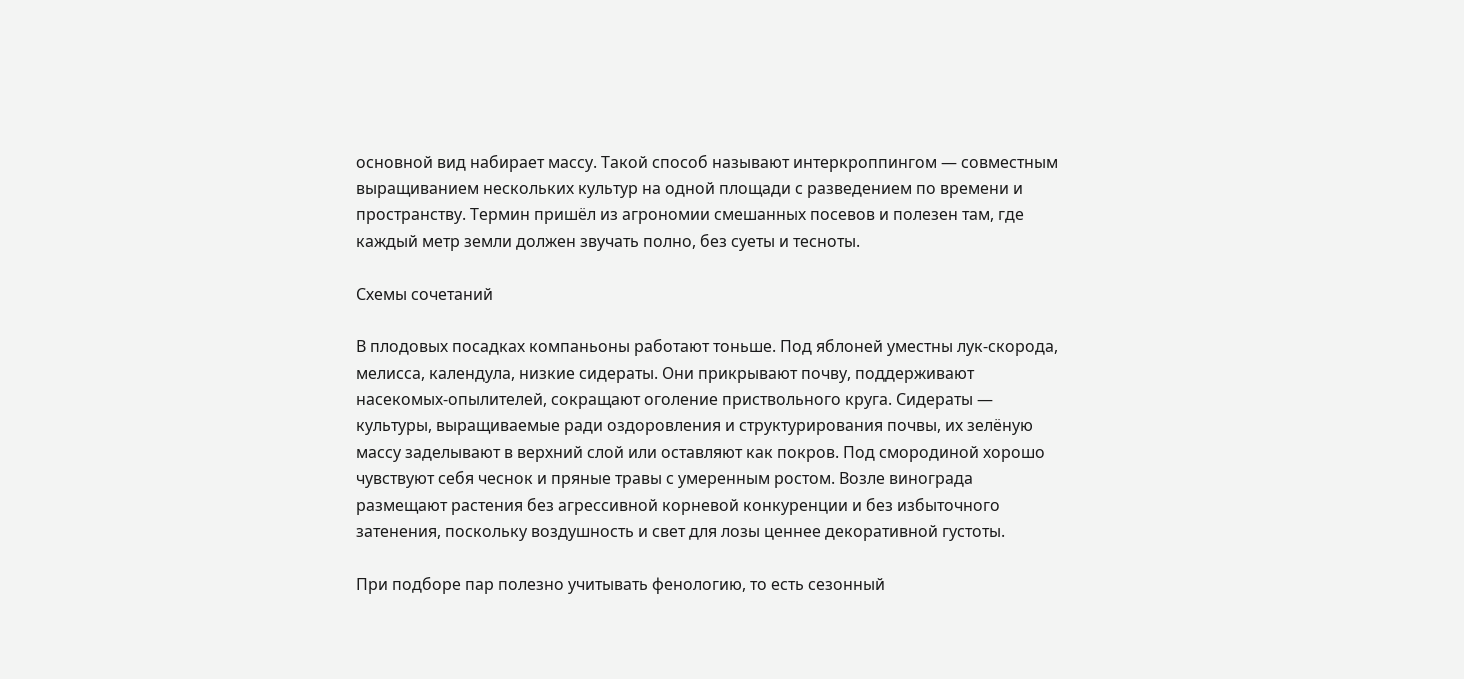основной вид набирает массу. Такой способ называют интеркроппингом — совместным выращиванием нескольких культур на одной площади с разведением по времени и пространству. Термин пришёл из агрономии смешанных посевов и полезен там, где каждый метр земли должен звучать полно, без суеты и тесноты.

Схемы сочетаний

В плодовых посадках компаньоны работают тоньше. Под яблоней уместны лук-скорода, мелисса, календула, низкие сидераты. Они прикрывают почву, поддерживают насекомых-опылителей, сокращают оголение приствольного круга. Сидераты — культуры, выращиваемые ради оздоровления и структурирования почвы, их зелёную массу заделывают в верхний слой или оставляют как покров. Под смородиной хорошо чувствуют себя чеснок и пряные травы с умеренным ростом. Возле винограда размещают растения без агрессивной корневой конкуренции и без избыточного затенения, поскольку воздушность и свет для лозы ценнее декоративной густоты.

При подборе пар полезно учитывать фенологию, то есть сезонный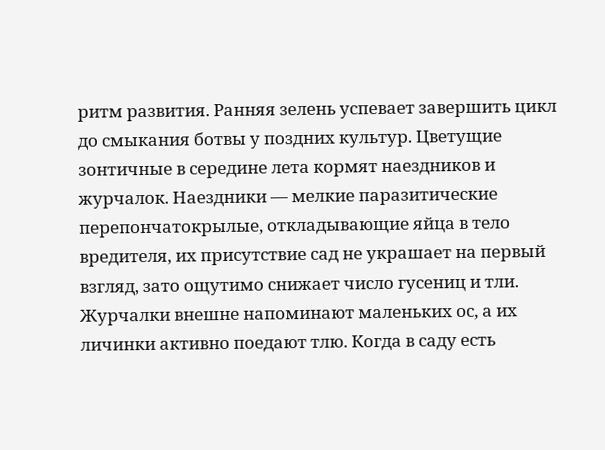ритм развития. Ранняя зелень успевает завершить цикл до смыкания ботвы у поздних культур. Цветущие зонтичные в середине лета кормят наездников и журчалок. Наездники — мелкие паразитические перепончатокрылые, откладывающие яйца в тело вредителя, их присутствие сад не украшает на первый взгляд, зато ощутимо снижает число гусениц и тли. Журчалки внешне напоминают маленьких ос, а их личинки активно поедают тлю. Когда в саду есть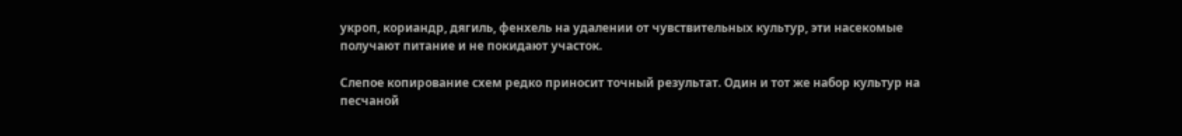укроп, кориандр, дягиль, фенхель на удалении от чувствительных культур, эти насекомые получают питание и не покидают участок.

Слепое копирование схем редко приносит точный результат. Один и тот же набор культур на песчаной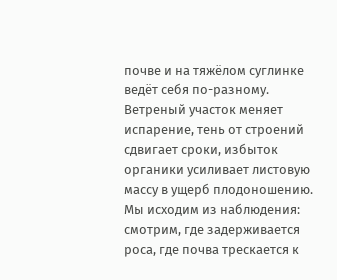почве и на тяжёлом суглинке ведёт себя по-разному. Ветреный участок меняет испарение, тень от строений сдвигает сроки, избыток органики усиливает листовую массу в ущерб плодоношению. Мы исходим из наблюдения: смотрим, где задерживается роса, где почва трескается к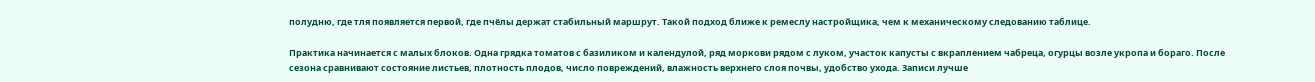полудню, где тля появляется первой, где пчёлы держат стабильный маршрут. Такой подход ближе к ремеслу настройщика, чем к механическому следованию таблице.

Практика начинается с малых блоков. Одна грядка томатов с базиликом и календулой, ряд моркови рядом с луком, участок капусты с вкраплением чабреца, огурцы возле укропа и бораго. После сезона сравнивают состояние листьев, плотность плодов, число повреждений, влажность верхнего слоя почвы, удобство ухода. Записи лучше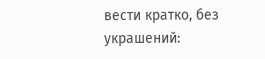вести кратко, без украшений: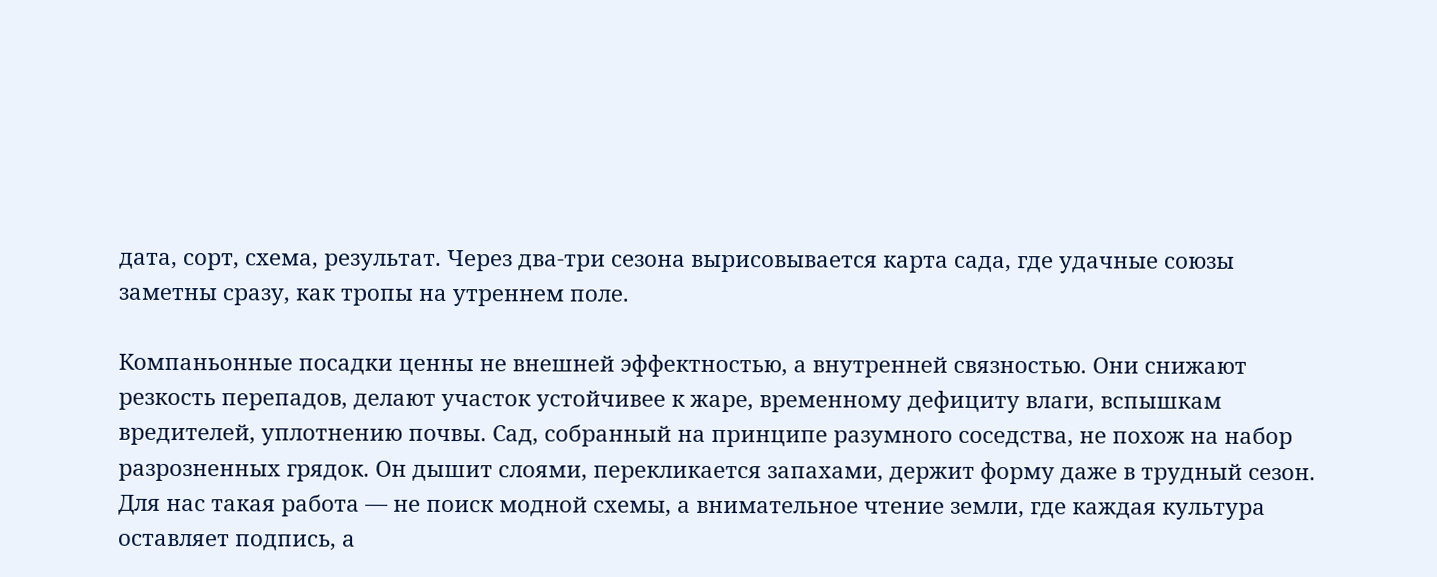дата, сорт, схема, результат. Через два-три сезона вырисовывается карта сада, где удачные союзы заметны сразу, как тропы на утреннем поле.

Компаньонные посадки ценны не внешней эффектностью, а внутренней связностью. Они снижают резкость перепадов, делают участок устойчивее к жаре, временному дефициту влаги, вспышкам вредителей, уплотнению почвы. Сад, собранный на принципе разумного соседства, не похож на набор разрозненных грядок. Он дышит слоями, перекликается запахами, держит форму даже в трудный сезон. Для нас такая работа — не поиск модной схемы, а внимательное чтение земли, где каждая культура оставляет подпись, а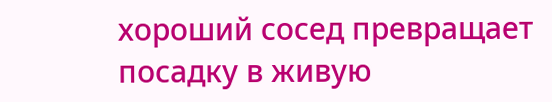хороший сосед превращает посадку в живую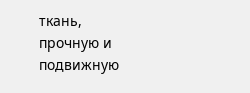ткань, прочную и подвижную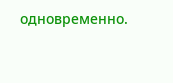одновременно.